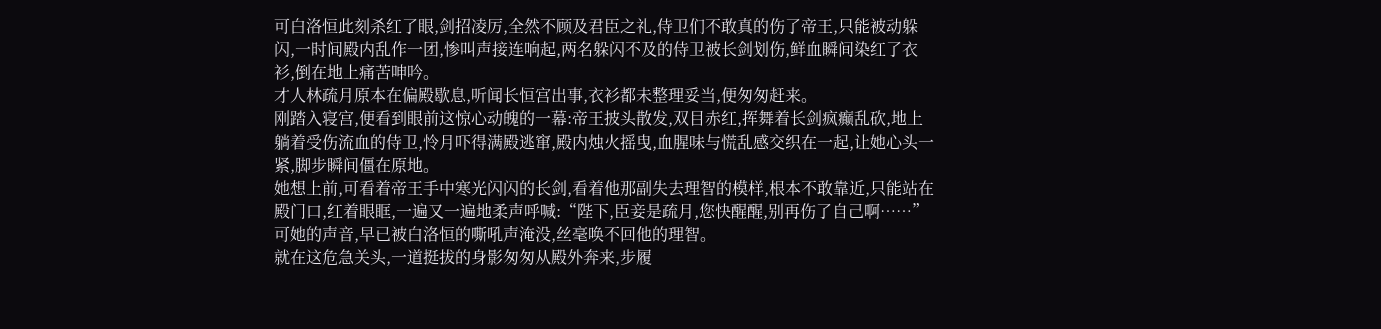可白洛恒此刻杀红了眼,剑招凌厉,全然不顾及君臣之礼,侍卫们不敢真的伤了帝王,只能被动躲闪,一时间殿内乱作一团,惨叫声接连响起,两名躲闪不及的侍卫被长剑划伤,鲜血瞬间染红了衣衫,倒在地上痛苦呻吟。
才人林疏月原本在偏殿歇息,听闻长恒宫出事,衣衫都未整理妥当,便匆匆赶来。
刚踏入寝宫,便看到眼前这惊心动魄的一幕:帝王披头散发,双目赤红,挥舞着长剑疯癫乱砍,地上躺着受伤流血的侍卫,怜月吓得满殿逃窜,殿内烛火摇曳,血腥味与慌乱感交织在一起,让她心头一紧,脚步瞬间僵在原地。
她想上前,可看着帝王手中寒光闪闪的长剑,看着他那副失去理智的模样,根本不敢靠近,只能站在殿门口,红着眼眶,一遍又一遍地柔声呼喊:“陛下,臣妾是疏月,您快醒醒,别再伤了自己啊……”
可她的声音,早已被白洛恒的嘶吼声淹没,丝毫唤不回他的理智。
就在这危急关头,一道挺拔的身影匆匆从殿外奔来,步履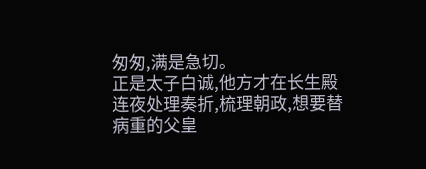匆匆,满是急切。
正是太子白诚,他方才在长生殿连夜处理奏折,梳理朝政,想要替病重的父皇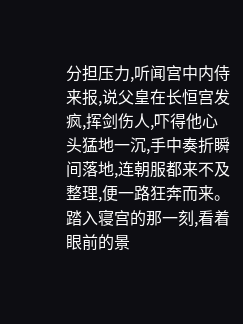分担压力,听闻宫中内侍来报,说父皇在长恒宫发疯,挥剑伤人,吓得他心头猛地一沉,手中奏折瞬间落地,连朝服都来不及整理,便一路狂奔而来。
踏入寝宫的那一刻,看着眼前的景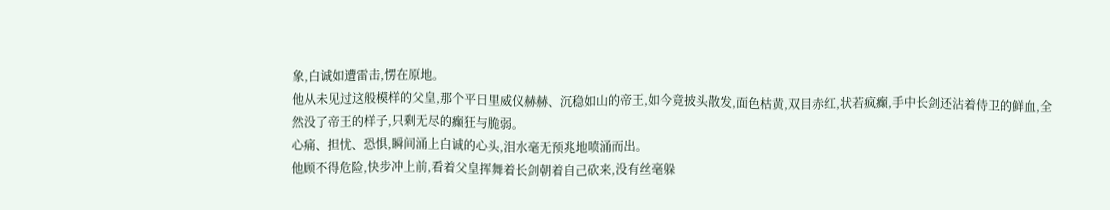象,白诚如遭雷击,愣在原地。
他从未见过这般模样的父皇,那个平日里威仪赫赫、沉稳如山的帝王,如今竟披头散发,面色枯黄,双目赤红,状若疯癫,手中长剑还沾着侍卫的鲜血,全然没了帝王的样子,只剩无尽的癫狂与脆弱。
心痛、担忧、恐惧,瞬间涌上白诚的心头,泪水毫无预兆地喷涌而出。
他顾不得危险,快步冲上前,看着父皇挥舞着长剑朝着自己砍来,没有丝毫躲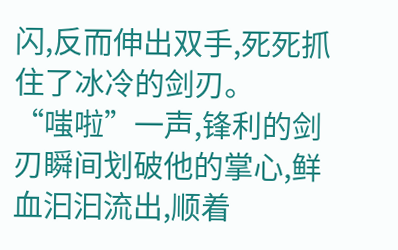闪,反而伸出双手,死死抓住了冰冷的剑刃。
“嗤啦”一声,锋利的剑刃瞬间划破他的掌心,鲜血汩汩流出,顺着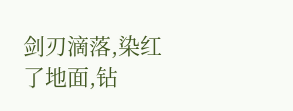剑刃滴落,染红了地面,钻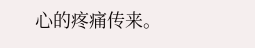心的疼痛传来。